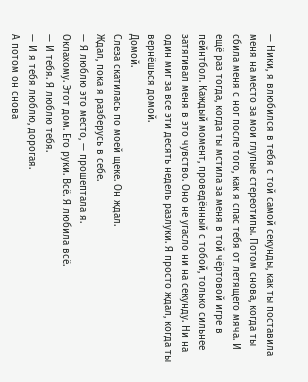— Ники, я влюбился в тебя с той самой секунды, как ты поставила меня на место за мои глупые стереотипы. Потом снова, когда ты сбила меня с ног после того, как я спас тебя от летящего мяча. И ещё раз тогда, когда ты мстила за меня в той чёртовой игре в пейнтбол. Каждый момент, проведённый с тобой, только сильнее затягивал меня в это чувство. Оно не угасло ни на секунду. Ни на один миг за все эти десять недель разлуки. Я просто ждал, когда ты вернёшься домой.
Домой.
Слеза скатилась по моей щеке. Он ждал.
Ждал, пока я разберусь в себе.
— Я люблю это место, — прошептала я.
Оклахому. Этот дом. Его руки. Всё. Я любила всё.
— И тебя. Я люблю тебя.
— И я тебя люблю, дорогая.
А потом он снова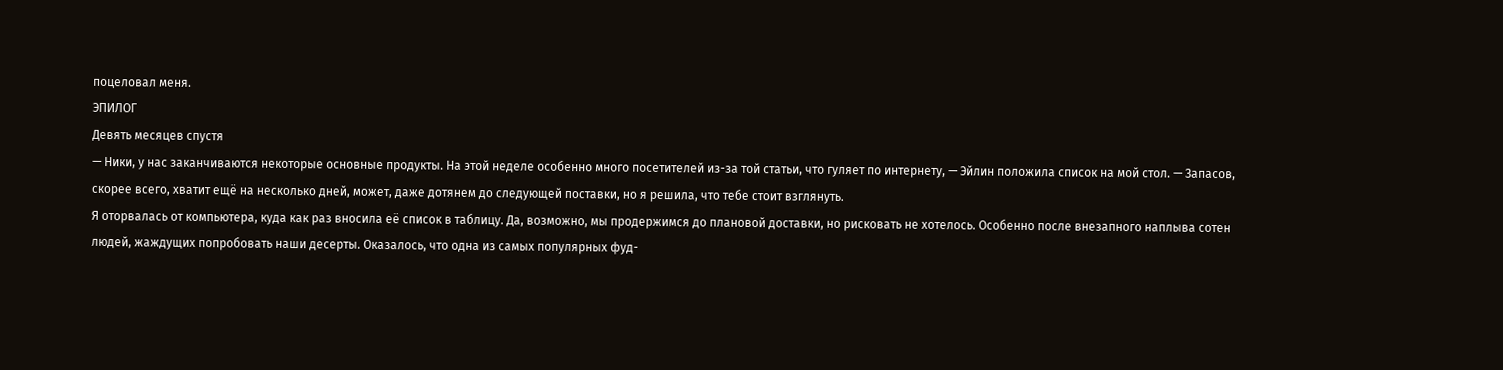поцеловал меня.
ЭПИЛОГ
Девять месяцев спустя
— Ники, у нас заканчиваются некоторые основные продукты. На этой неделе особенно много посетителей из-за той статьи, что гуляет по интернету, — Эйлин положила список на мой стол. — Запасов, скорее всего, хватит ещё на несколько дней, может, даже дотянем до следующей поставки, но я решила, что тебе стоит взглянуть.
Я оторвалась от компьютера, куда как раз вносила её список в таблицу. Да, возможно, мы продержимся до плановой доставки, но рисковать не хотелось. Особенно после внезапного наплыва сотен людей, жаждущих попробовать наши десерты. Оказалось, что одна из самых популярных фуд-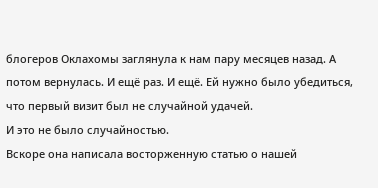блогеров Оклахомы заглянула к нам пару месяцев назад. А потом вернулась. И ещё раз. И ещё. Ей нужно было убедиться, что первый визит был не случайной удачей.
И это не было случайностью.
Вскоре она написала восторженную статью о нашей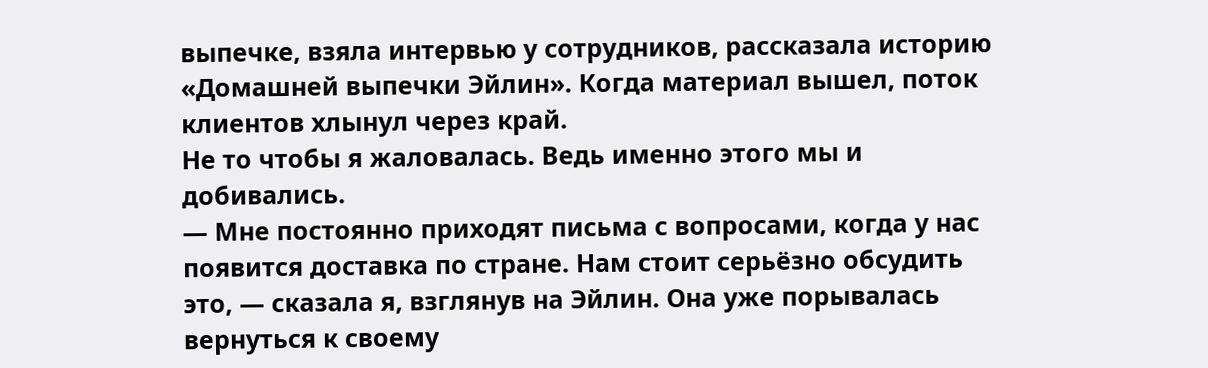выпечке, взяла интервью у сотрудников, рассказала историю «Домашней выпечки Эйлин». Когда материал вышел, поток клиентов хлынул через край.
Не то чтобы я жаловалась. Ведь именно этого мы и добивались.
— Мне постоянно приходят письма с вопросами, когда у нас появится доставка по стране. Нам стоит серьёзно обсудить это, — сказала я, взглянув на Эйлин. Она уже порывалась вернуться к своему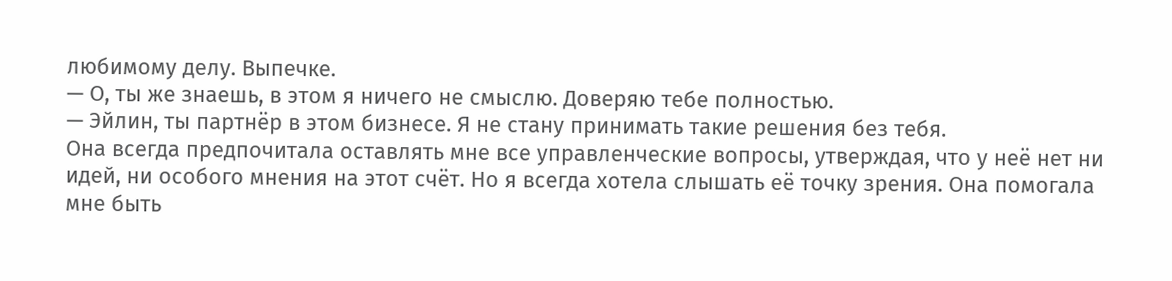любимому делу. Выпечке.
— О, ты же знаешь, в этом я ничего не смыслю. Доверяю тебе полностью.
— Эйлин, ты партнёр в этом бизнесе. Я не стану принимать такие решения без тебя.
Она всегда предпочитала оставлять мне все управленческие вопросы, утверждая, что у неё нет ни идей, ни особого мнения на этот счёт. Но я всегда хотела слышать её точку зрения. Она помогала мне быть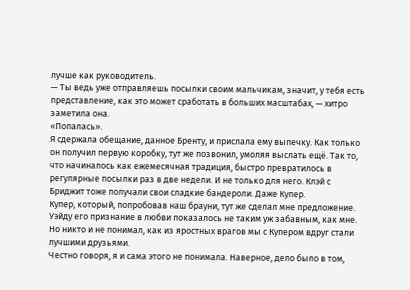лучше как руководитель.
— Ты ведь уже отправляешь посылки своим мальчикам, значит, у тебя есть представление, как это может сработать в больших масштабах, — хитро заметила она.
«Попалась».
Я сдержала обещание, данное Бренту, и прислала ему выпечку. Как только он получил первую коробку, тут же позвонил, умоляя выслать ещё. Так то, что начиналось как ежемесячная традиция, быстро превратилось в регулярные посылки раз в две недели. И не только для него. Клэй с Бриджит тоже получали свои сладкие бандероли. Даже Купер.
Купер, который, попробовав наш брауни, тут же сделал мне предложение.
Уэйду его признание в любви показалось не таким уж забавным, как мне. Но никто и не понимал, как из яростных врагов мы с Купером вдруг стали лучшими друзьями.
Честно говоря, я и сама этого не понимала. Наверное, дело было в том,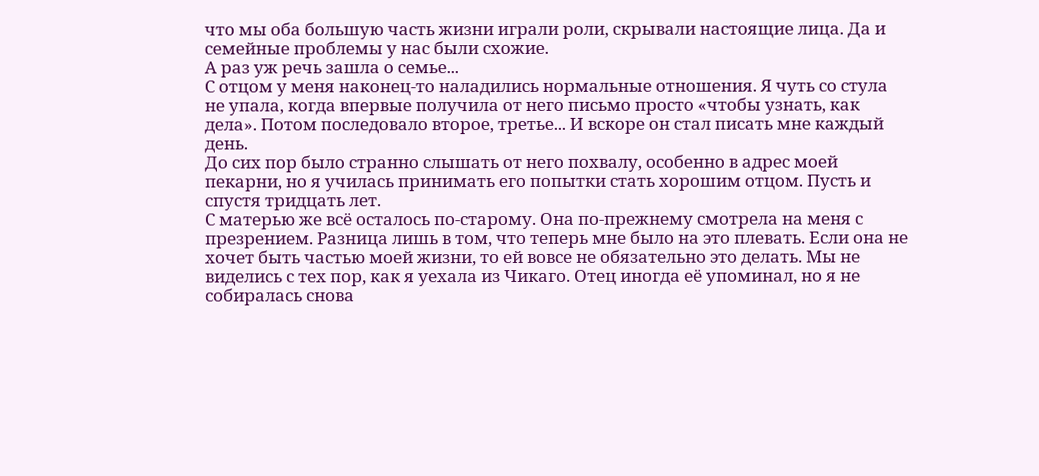что мы оба большую часть жизни играли роли, скрывали настоящие лица. Да и семейные проблемы у нас были схожие.
А раз уж речь зашла о семье...
С отцом у меня наконец-то наладились нормальные отношения. Я чуть со стула не упала, когда впервые получила от него письмо просто «чтобы узнать, как дела». Потом последовало второе, третье... И вскоре он стал писать мне каждый день.
До сих пор было странно слышать от него похвалу, особенно в адрес моей пекарни, но я училась принимать его попытки стать хорошим отцом. Пусть и спустя тридцать лет.
С матерью же всё осталось по-старому. Она по-прежнему смотрела на меня с презрением. Разница лишь в том, что теперь мне было на это плевать. Если она не хочет быть частью моей жизни, то ей вовсе не обязательно это делать. Мы не виделись с тех пор, как я уехала из Чикаго. Отец иногда её упоминал, но я не собиралась снова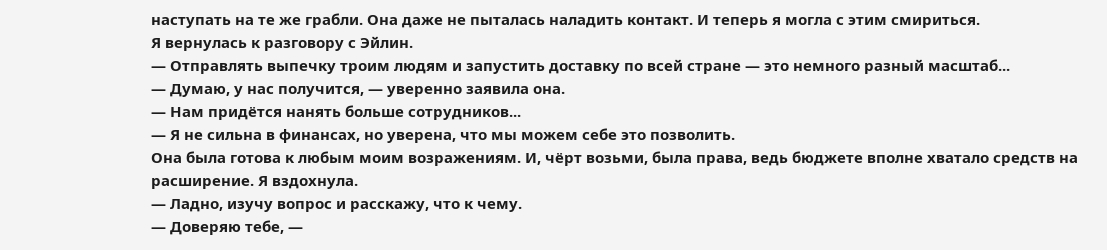наступать на те же грабли. Она даже не пыталась наладить контакт. И теперь я могла с этим смириться.
Я вернулась к разговору с Эйлин.
— Отправлять выпечку троим людям и запустить доставку по всей стране — это немного разный масштаб...
— Думаю, у нас получится, — уверенно заявила она.
— Нам придётся нанять больше сотрудников...
— Я не сильна в финансах, но уверена, что мы можем себе это позволить.
Она была готова к любым моим возражениям. И, чёрт возьми, была права, ведь бюджете вполне хватало средств на расширение. Я вздохнула.
— Ладно, изучу вопрос и расскажу, что к чему.
— Доверяю тебе, —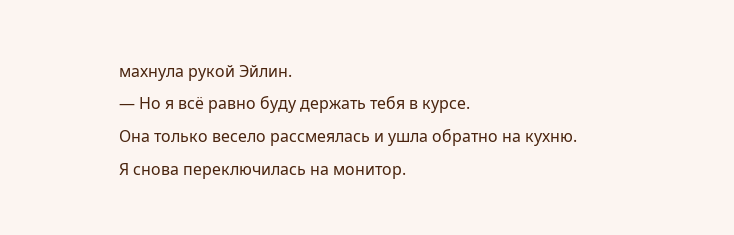махнула рукой Эйлин.
— Но я всё равно буду держать тебя в курсе.
Она только весело рассмеялась и ушла обратно на кухню.
Я снова переключилась на монитор.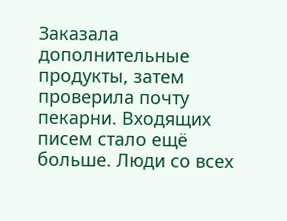Заказала дополнительные продукты, затем проверила почту пекарни. Входящих писем стало ещё больше. Люди со всех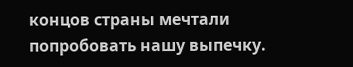концов страны мечтали попробовать нашу выпечку.